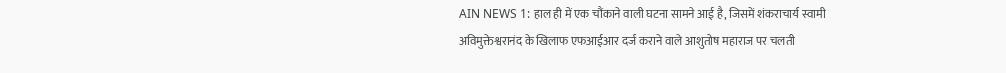AIN NEWS 1: हाल ही में एक चौंकाने वाली घटना सामने आई है, जिसमें शंकराचार्य स्वामी अविमुक्तेश्वरानंद के खिलाफ एफआईआर दर्ज कराने वाले आशुतोष महाराज पर चलती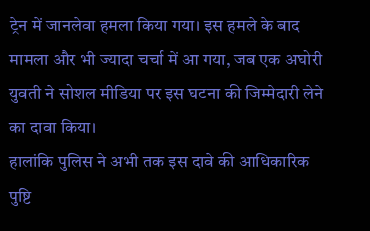ट्रेन में जानलेवा हमला किया गया। इस हमले के बाद मामला और भी ज्यादा चर्चा में आ गया, जब एक अघोरी युवती ने सोशल मीडिया पर इस घटना की जिम्मेदारी लेने का दावा किया।
हालांकि पुलिस ने अभी तक इस दावे की आधिकारिक पुष्टि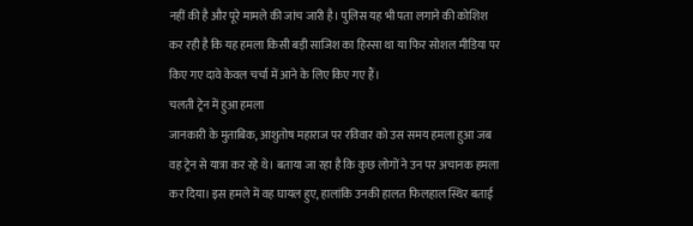नहीं की है और पूरे मामले की जांच जारी है। पुलिस यह भी पता लगाने की कोशिश कर रही है कि यह हमला किसी बड़ी साजिश का हिस्सा था या फिर सोशल मीडिया पर किए गए दावे केवल चर्चा में आने के लिए किए गए हैं।
चलती ट्रेन में हुआ हमला
जानकारी के मुताबिक, आशुतोष महाराज पर रविवार को उस समय हमला हुआ जब वह ट्रेन से यात्रा कर रहे थे। बताया जा रहा है कि कुछ लोगों ने उन पर अचानक हमला कर दिया। इस हमले में वह घायल हुए, हालांकि उनकी हालत फिलहाल स्थिर बताई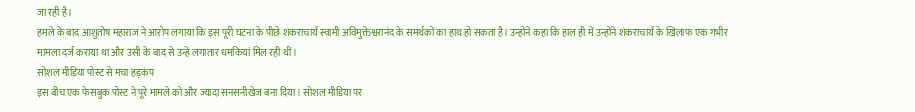जा रही है।
हमले के बाद आशुतोष महाराज ने आरोप लगाया कि इस पूरी घटना के पीछे शंकराचार्य स्वामी अविमुक्तेश्वरानंद के समर्थकों का हाथ हो सकता है। उन्होंने कहा कि हाल ही में उन्होंने शंकराचार्य के खिलाफ एक गंभीर मामला दर्ज कराया था और उसी के बाद से उन्हें लगातार धमकियां मिल रही थीं।
सोशल मीडिया पोस्ट से मचा हड़कंप
इस बीच एक फेसबुक पोस्ट ने पूरे मामले को और ज्यादा सनसनीखेज बना दिया। सोशल मीडिया पर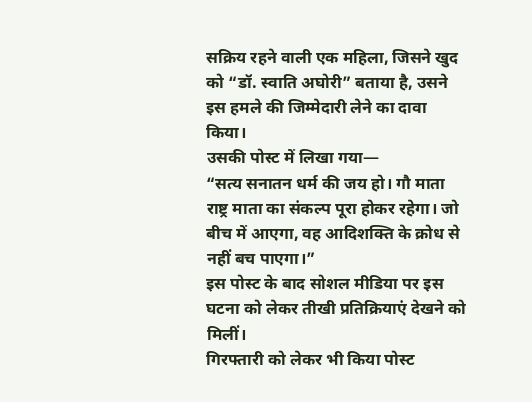सक्रिय रहने वाली एक महिला, जिसने खुद को “डॉ. स्वाति अघोरी” बताया है, उसने इस हमले की जिम्मेदारी लेने का दावा किया।
उसकी पोस्ट में लिखा गया—
“सत्य सनातन धर्म की जय हो। गौ माता राष्ट्र माता का संकल्प पूरा होकर रहेगा। जो बीच में आएगा, वह आदिशक्ति के क्रोध से नहीं बच पाएगा।”
इस पोस्ट के बाद सोशल मीडिया पर इस घटना को लेकर तीखी प्रतिक्रियाएं देखने को मिलीं।
गिरफ्तारी को लेकर भी किया पोस्ट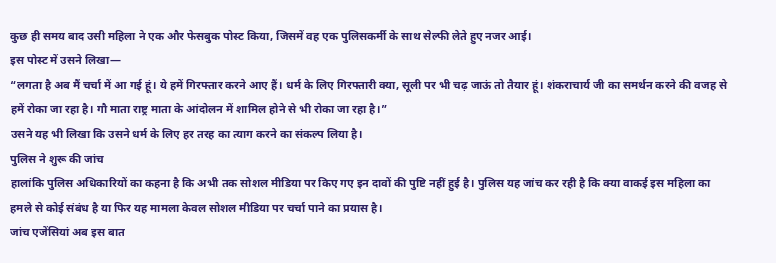कुछ ही समय बाद उसी महिला ने एक और फेसबुक पोस्ट किया, जिसमें वह एक पुलिसकर्मी के साथ सेल्फी लेते हुए नजर आई।
इस पोस्ट में उसने लिखा—
“लगता है अब मैं चर्चा में आ गई हूं। ये हमें गिरफ्तार करने आए हैं। धर्म के लिए गिरफ्तारी क्या, सूली पर भी चढ़ जाऊं तो तैयार हूं। शंकराचार्य जी का समर्थन करने की वजह से हमें रोका जा रहा है। गौ माता राष्ट्र माता के आंदोलन में शामिल होने से भी रोका जा रहा है।”
उसने यह भी लिखा कि उसने धर्म के लिए हर तरह का त्याग करने का संकल्प लिया है।
पुलिस ने शुरू की जांच
हालांकि पुलिस अधिकारियों का कहना है कि अभी तक सोशल मीडिया पर किए गए इन दावों की पुष्टि नहीं हुई है। पुलिस यह जांच कर रही है कि क्या वाकई इस महिला का हमले से कोई संबंध है या फिर यह मामला केवल सोशल मीडिया पर चर्चा पाने का प्रयास है।
जांच एजेंसियां अब इस बात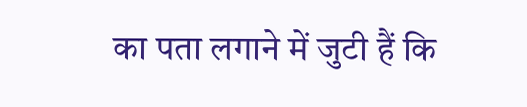का पता लगाने में जुटी हैं कि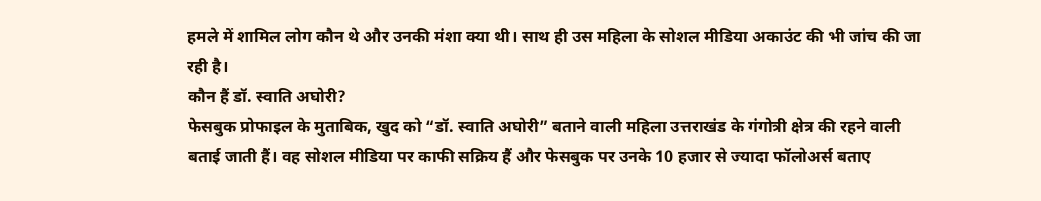हमले में शामिल लोग कौन थे और उनकी मंशा क्या थी। साथ ही उस महिला के सोशल मीडिया अकाउंट की भी जांच की जा रही है।
कौन हैं डॉ. स्वाति अघोरी?
फेसबुक प्रोफाइल के मुताबिक, खुद को “डॉ. स्वाति अघोरी” बताने वाली महिला उत्तराखंड के गंगोत्री क्षेत्र की रहने वाली बताई जाती हैं। वह सोशल मीडिया पर काफी सक्रिय हैं और फेसबुक पर उनके 10 हजार से ज्यादा फॉलोअर्स बताए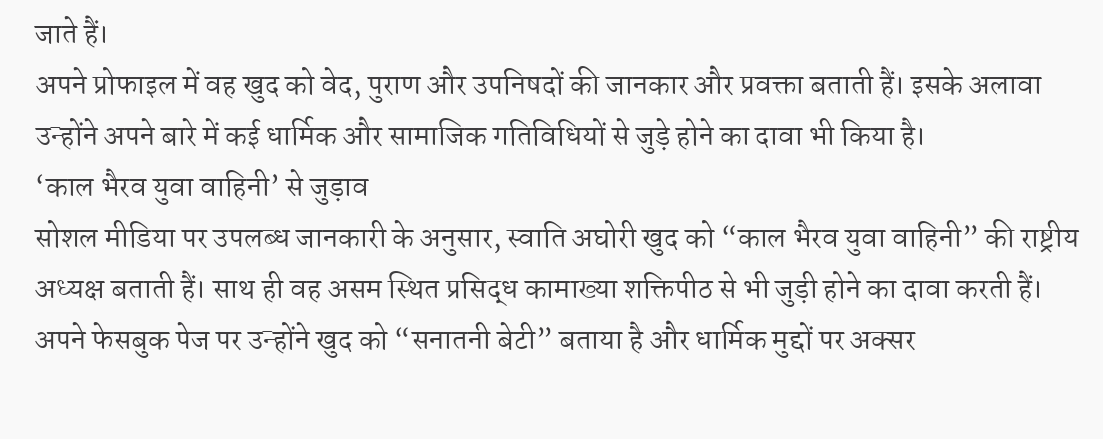जाते हैं।
अपने प्रोफाइल में वह खुद को वेद, पुराण और उपनिषदों की जानकार और प्रवक्ता बताती हैं। इसके अलावा उन्होंने अपने बारे में कई धार्मिक और सामाजिक गतिविधियों से जुड़े होने का दावा भी किया है।
‘काल भैरव युवा वाहिनी’ से जुड़ाव
सोशल मीडिया पर उपलब्ध जानकारी के अनुसार, स्वाति अघोरी खुद को “काल भैरव युवा वाहिनी” की राष्ट्रीय अध्यक्ष बताती हैं। साथ ही वह असम स्थित प्रसिद्ध कामाख्या शक्तिपीठ से भी जुड़ी होने का दावा करती हैं।
अपने फेसबुक पेज पर उन्होंने खुद को “सनातनी बेटी” बताया है और धार्मिक मुद्दों पर अक्सर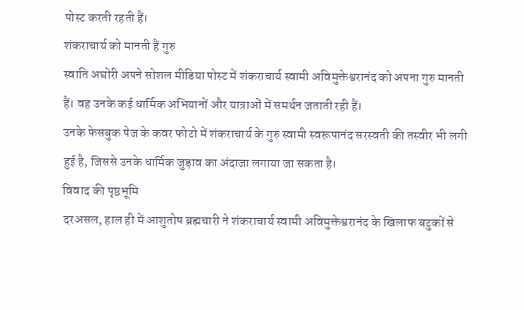पोस्ट करती रहती हैं।
शंकराचार्य को मानती हैं गुरु
स्वाति अघोरी अपने सोशल मीडिया पोस्ट में शंकराचार्य स्वामी अविमुक्तेश्वरानंद को अपना गुरु मानती हैं। वह उनके कई धार्मिक अभियानों और यात्राओं में समर्थन जताती रही हैं।
उनके फेसबुक पेज के कवर फोटो में शंकराचार्य के गुरु स्वामी स्वरूपानंद सरस्वती की तस्वीर भी लगी हुई है, जिससे उनके धार्मिक जुड़ाव का अंदाजा लगाया जा सकता है।
विवाद की पृष्ठभूमि
दरअसल, हाल ही में आशुतोष ब्रह्मचारी ने शंकराचार्य स्वामी अविमुक्तेश्वरानंद के खिलाफ बटुकों से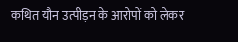कथित यौन उत्पीड़न के आरोपों को लेकर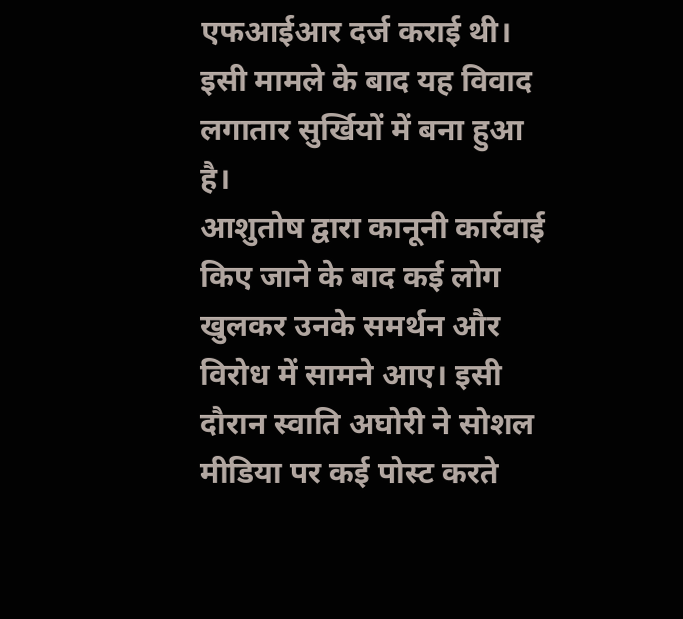एफआईआर दर्ज कराई थी। इसी मामले के बाद यह विवाद लगातार सुर्खियों में बना हुआ है।
आशुतोष द्वारा कानूनी कार्रवाई किए जाने के बाद कई लोग खुलकर उनके समर्थन और विरोध में सामने आए। इसी दौरान स्वाति अघोरी ने सोशल मीडिया पर कई पोस्ट करते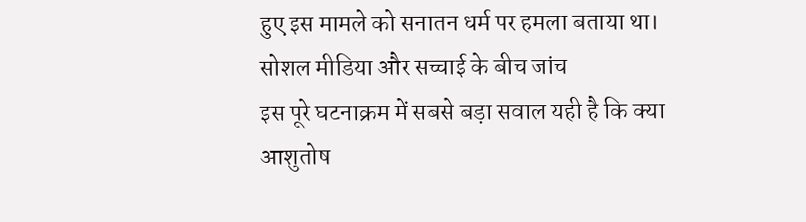हुए इस मामले को सनातन धर्म पर हमला बताया था।
सोशल मीडिया और सच्चाई के बीच जांच
इस पूरे घटनाक्रम में सबसे बड़ा सवाल यही है कि क्या आशुतोष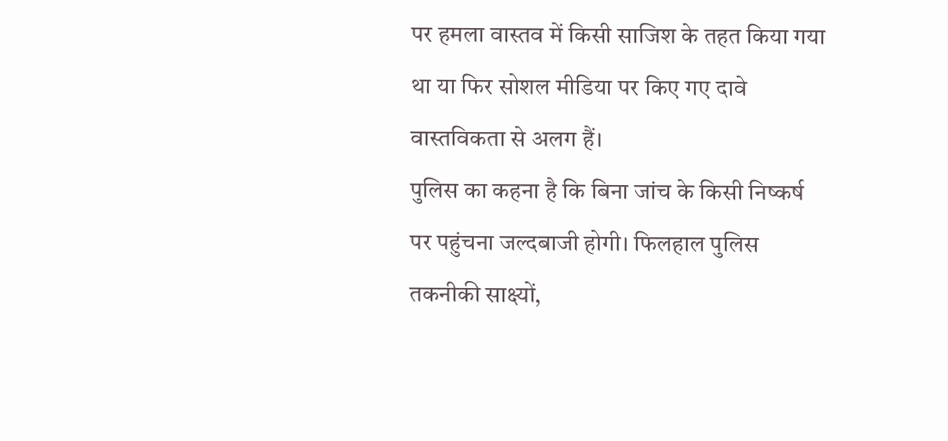पर हमला वास्तव में किसी साजिश के तहत किया गया था या फिर सोशल मीडिया पर किए गए दावे वास्तविकता से अलग हैं।
पुलिस का कहना है कि बिना जांच के किसी निष्कर्ष पर पहुंचना जल्दबाजी होगी। फिलहाल पुलिस तकनीकी साक्ष्यों,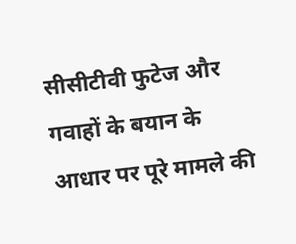सीसीटीवी फुटेज और गवाहों के बयान के आधार पर पूरे मामले की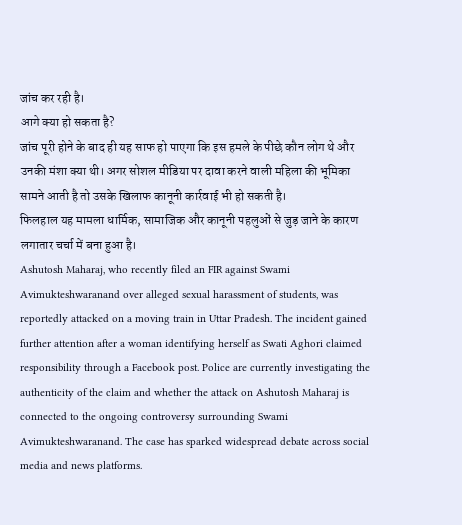जांच कर रही है।
आगे क्या हो सकता है?
जांच पूरी होने के बाद ही यह साफ हो पाएगा कि इस हमले के पीछे कौन लोग थे और उनकी मंशा क्या थी। अगर सोशल मीडिया पर दावा करने वाली महिला की भूमिका सामने आती है तो उसके खिलाफ कानूनी कार्रवाई भी हो सकती है।
फिलहाल यह मामला धार्मिक, सामाजिक और कानूनी पहलुओं से जुड़ जाने के कारण लगातार चर्चा में बना हुआ है।
Ashutosh Maharaj, who recently filed an FIR against Swami Avimukteshwaranand over alleged sexual harassment of students, was reportedly attacked on a moving train in Uttar Pradesh. The incident gained further attention after a woman identifying herself as Swati Aghori claimed responsibility through a Facebook post. Police are currently investigating the authenticity of the claim and whether the attack on Ashutosh Maharaj is connected to the ongoing controversy surrounding Swami Avimukteshwaranand. The case has sparked widespread debate across social media and news platforms.